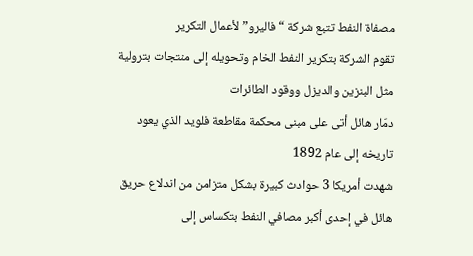مصفاة النفط تتبع شركة “فاليرو” لأعمال التكرير
تقوم الشركة بتكرير النفط الخام وتحويله إلى منتجات بترولية مثل البنزين والديزل ووقود الطائرات
دمّار هائل أتى على مبنى محكمة مقاطعة فلويد الذي يعود تاريخه إلى عام 1892
شهدت أمريكا 3 حوادث كبيرة بشكل متزامن من اندلاع حريق هائل في إحدى أكبر مصافي النفط بتكساس إلى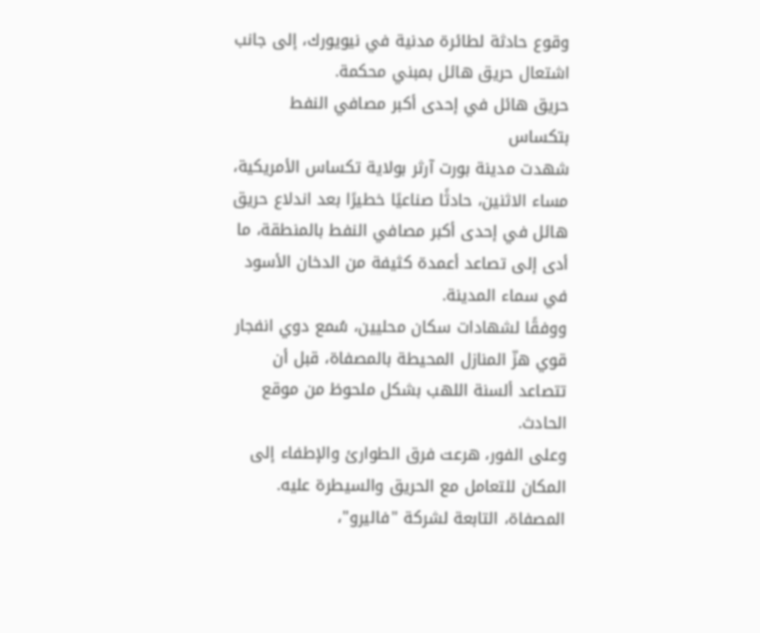وقوع حادثة لطائرة مدنية في نيويورك، إلى جانب اشتعال حريق هائل بمبني محكمة.
حريق هائل في إحدى أكبر مصافي النفط بتكساس
شهدت مدينة بورت آرثر بولاية تكساس الأمريكية، مساء الاثنين، حادثًا صناعيًا خطيرًا بعد اندلاع حريق هائل في إحدى أكبر مصافي النفط بالمنطقة، ما أدى إلى تصاعد أعمدة كثيفة من الدخان الأسود في سماء المدينة.
ووفقًا لشهادات سكان محليين، سُمع دوي انفجار قوي هزّ المنازل المحيطة بالمصفاة، قبل أن تتصاعد ألسنة اللهب بشكل ملحوظ من موقع الحادث.
وعلى الفور، هرعت فرق الطوارئ والإطفاء إلى المكان للتعامل مع الحريق والسيطرة عليه.
المصفاة، التابعة لشركة "فاليرو"،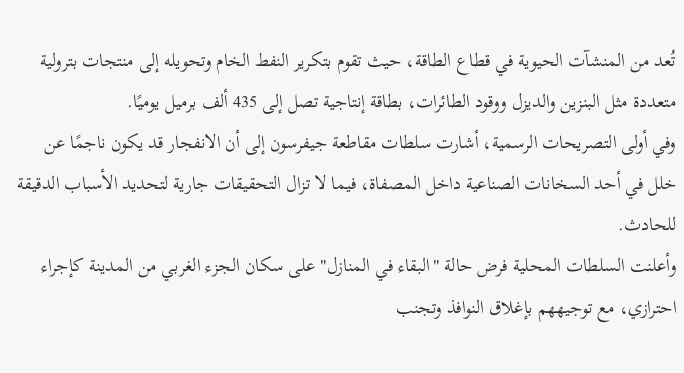تُعد من المنشآت الحيوية في قطاع الطاقة، حيث تقوم بتكرير النفط الخام وتحويله إلى منتجات بترولية متعددة مثل البنزين والديزل ووقود الطائرات، بطاقة إنتاجية تصل إلى 435 ألف برميل يوميًا.
وفي أولى التصريحات الرسمية، أشارت سلطات مقاطعة جيفرسون إلى أن الانفجار قد يكون ناجمًا عن خلل في أحد السخانات الصناعية داخل المصفاة، فيما لا تزال التحقيقات جارية لتحديد الأسباب الدقيقة للحادث.
وأعلنت السلطات المحلية فرض حالة "البقاء في المنازل" على سكان الجزء الغربي من المدينة كإجراء احترازي، مع توجيههم بإغلاق النوافذ وتجنب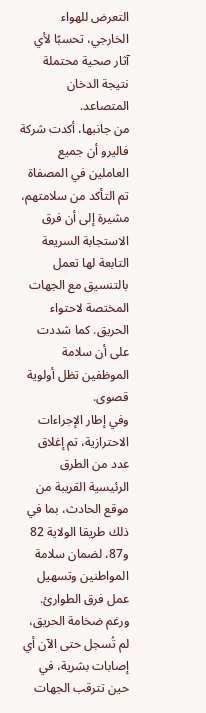التعرض للهواء الخارجي، تحسبًا لأي آثار صحية محتملة نتيجة الدخان المتصاعد.
من جانبها، أكدت شركة فاليرو أن جميع العاملين في المصفاة تم التأكد من سلامتهم، مشيرة إلى أن فرق الاستجابة السريعة التابعة لها تعمل بالتنسيق مع الجهات المختصة لاحتواء الحريق. كما شددت على أن سلامة الموظفين تظل أولوية قصوى.
وفي إطار الإجراءات الاحترازية، تم إغلاق عدد من الطرق الرئيسية القريبة من موقع الحادث، بما في ذلك طريقا الولاية 82 و87، لضمان سلامة المواطنين وتسهيل عمل فرق الطوارئ.
ورغم ضخامة الحريق، لم تُسجل حتى الآن أي إصابات بشرية، في حين تترقب الجهات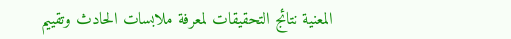المعنية نتائج التحقيقات لمعرفة ملابسات الحادث وتقييم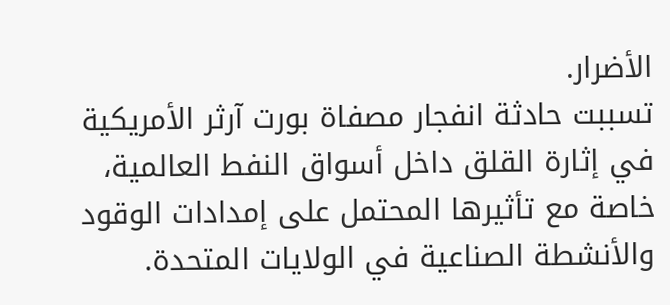الأضرار.
تسببت حادثة انفجار مصفاة بورت آرثر الأمريكية في إثارة القلق داخل أسواق النفط العالمية، خاصة مع تأثيرها المحتمل على إمدادات الوقود والأنشطة الصناعية في الولايات المتحدة.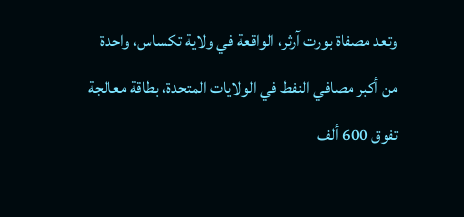وتعد مصفاة بورت آرثر، الواقعة في ولاية تكساس، واحدة من أكبر مصافي النفط في الولايات المتحدة، بطاقة معالجة تفوق 600 ألف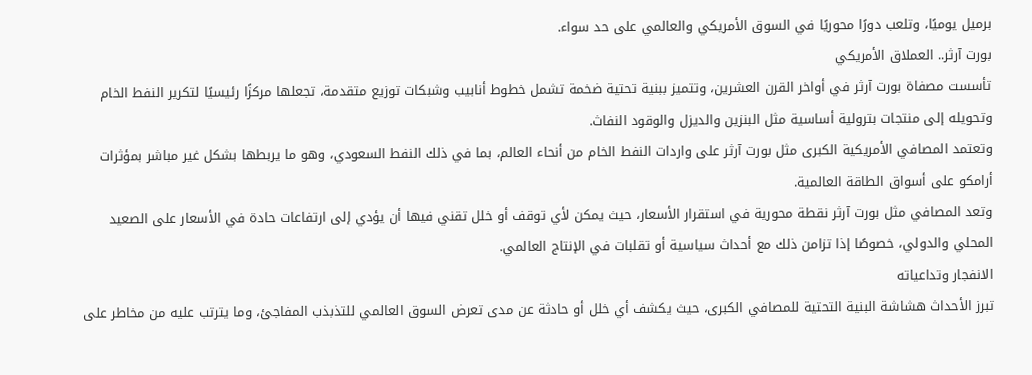برميل يوميًا، وتلعب دورًا محوريًا في السوق الأمريكي والعالمي على حد سواء.
بورت آرثر.. العملاق الأمريكي
تأسست مصفاة بورت آرثر في أواخر القرن العشرين، وتتميز ببنية تحتية ضخمة تشمل خطوط أنابيب وشبكات توزيع متقدمة، تجعلها مركزًا رئيسيًا لتكرير النفط الخام وتحويله إلى منتجات بترولية أساسية مثل البنزين والديزل والوقود النفاث.
وتعتمد المصافي الأمريكية الكبرى مثل بورت آرثر على واردات النفط الخام من أنحاء العالم، بما في ذلك النفط السعودي، وهو ما يربطها بشكل غير مباشر بمؤثرات أرامكو على أسواق الطاقة العالمية.
وتعد المصافي مثل بورت آرثر نقطة محورية في استقرار الأسعار، حيث يمكن لأي توقف أو خلل تقني فيها أن يؤدي إلى ارتفاعات حادة في الأسعار على الصعيد المحلي والدولي، خصوصًا إذا تزامن ذلك مع أحداث سياسية أو تقلبات في الإنتاج العالمي.
الانفجار وتداعياته
تبرز الأحداث هشاشة البنية التحتية للمصافي الكبرى، حيث يكشف أي خلل أو حادثة عن مدى تعرض السوق العالمي للتذبذب المفاجئ، وما يترتب عليه من مخاطر على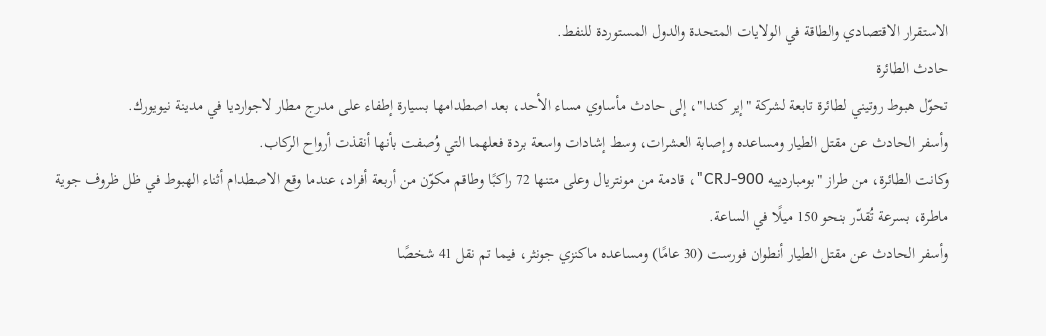الاستقرار الاقتصادي والطاقة في الولايات المتحدة والدول المستوردة للنفط.
حادث الطائرة
تحوّل هبوط روتيني لطائرة تابعة لشركة "إير كندا"، إلى حادث مأساوي مساء الأحد، بعد اصطدامها بسيارة إطفاء على مدرج مطار لاجوارديا في مدينة نيويورك.
وأسفر الحادث عن مقتل الطيار ومساعده وإصابة العشرات، وسط إشادات واسعة بردة فعلهما التي وُصفت بأنها أنقذت أرواح الركاب.
وكانت الطائرة، من طراز "بومباردييه CRJ-900"، قادمة من مونتريال وعلى متنها 72 راكبًا وطاقم مكوّن من أربعة أفراد، عندما وقع الاصطدام أثناء الهبوط في ظل ظروف جوية ماطرة، بسرعة تُقدّر بنحو 150 ميلًا في الساعة.
وأسفر الحادث عن مقتل الطيار أنطوان فورست (30 عامًا) ومساعده ماكنزي جونثر، فيما تم نقل 41 شخصًا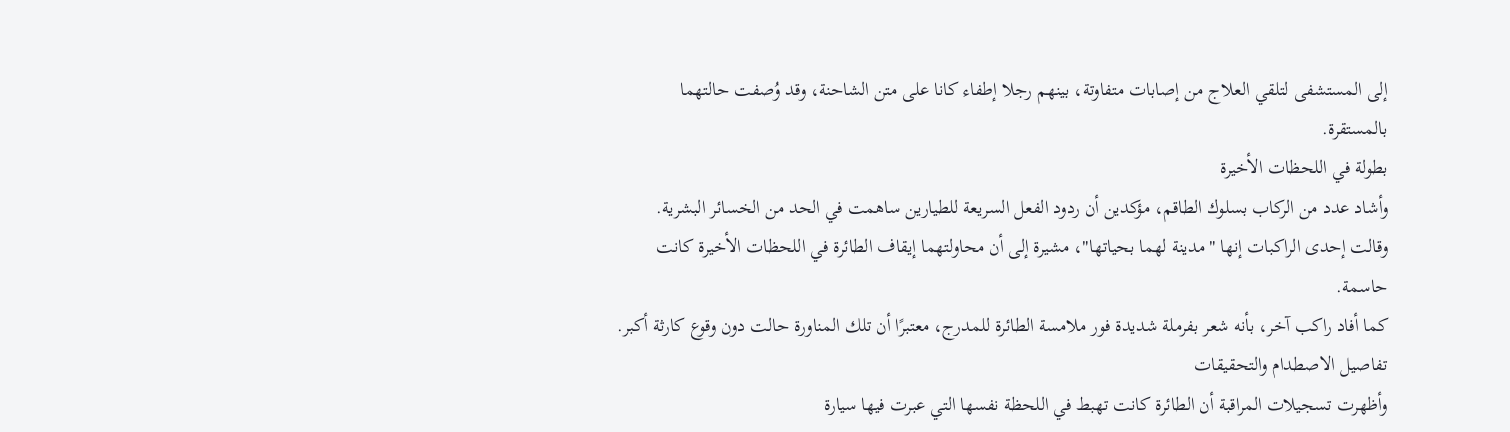إلى المستشفى لتلقي العلاج من إصابات متفاوتة، بينهم رجلا إطفاء كانا على متن الشاحنة، وقد وُصفت حالتهما بالمستقرة.
بطولة في اللحظات الأخيرة
وأشاد عدد من الركاب بسلوك الطاقم، مؤكدين أن ردود الفعل السريعة للطيارين ساهمت في الحد من الخسائر البشرية.
وقالت إحدى الراكبات إنها "مدينة لهما بحياتها"، مشيرة إلى أن محاولتهما إيقاف الطائرة في اللحظات الأخيرة كانت حاسمة.
كما أفاد راكب آخر، بأنه شعر بفرملة شديدة فور ملامسة الطائرة للمدرج، معتبرًا أن تلك المناورة حالت دون وقوع كارثة أكبر.
تفاصيل الاصطدام والتحقيقات
وأظهرت تسجيلات المراقبة أن الطائرة كانت تهبط في اللحظة نفسها التي عبرت فيها سيارة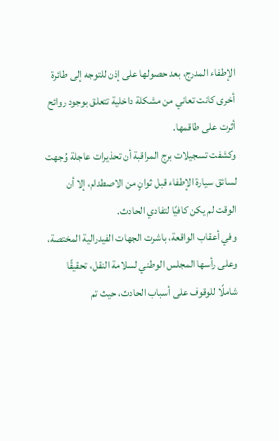الإطفاء المدرج، بعد حصولها على إذن للتوجه إلى طائرة أخرى كانت تعاني من مشكلة داخلية تتعلق بوجود روائح أثرت على طاقمها.
وكشفت تسجيلات برج المراقبة أن تحذيرات عاجلة وُجهت لسائق سيارة الإطفاء قبل ثوانٍ من الاصطدام، إلا أن الوقت لم يكن كافيًا لتفادي الحادث.
وفي أعقاب الواقعة، باشرت الجهات الفيدرالية المختصة، وعلى رأسها المجلس الوطني لسلامة النقل، تحقيقًا شاملًا للوقوف على أسباب الحادث، حيث تم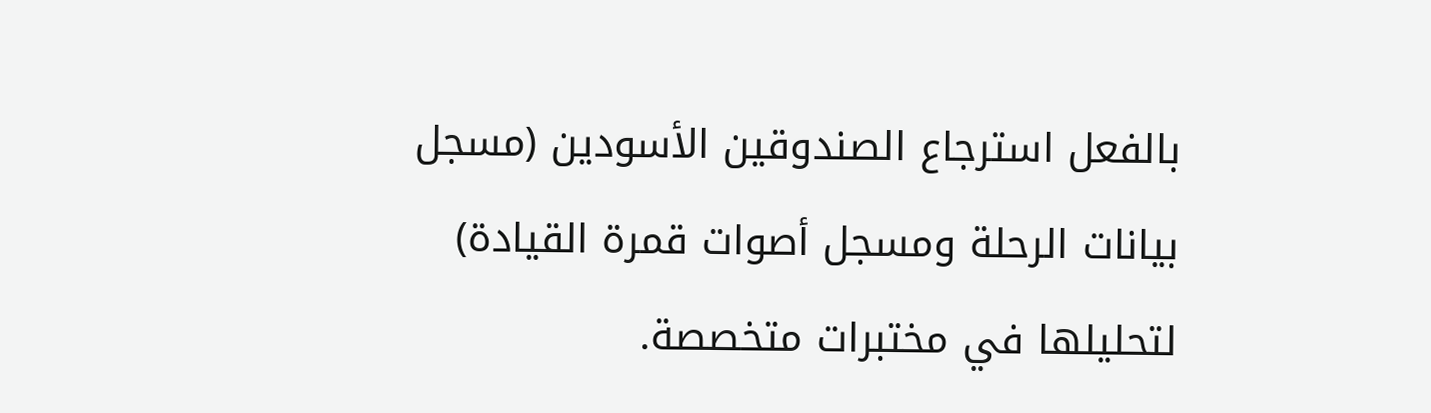بالفعل استرجاع الصندوقين الأسودين (مسجل بيانات الرحلة ومسجل أصوات قمرة القيادة) لتحليلها في مختبرات متخصصة.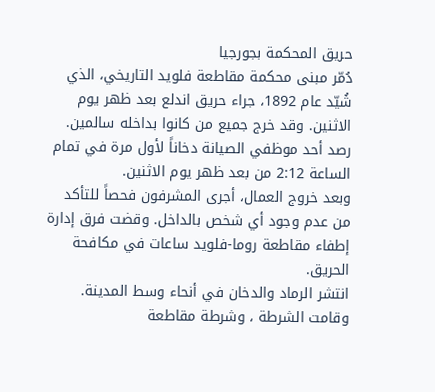حريق المحكمة بجورجيا
دُمّر مبنى محكمة مقاطعة فلويد التاريخي، الذي شُيّد عام 1892، جراء حريق اندلع بعد ظهر يوم الاثنين. وقد خرج جميع من كانوا بداخله سالمين.
رصد أحد موظفي الصيانة دخاناً لأول مرة في تمام الساعة 2:12 من بعد ظهر يوم الاثنين.
وبعد خروج العمال، أجرى المشرفون فحصاً للتأكد من عدم وجود أي شخص بالداخل. وقضت فرق إدارة إطفاء مقاطعة روما-فلويد ساعات في مكافحة الحريق.
انتشر الرماد والدخان في أنحاء وسط المدينة.
وقامت الشرطة ، وشرطة مقاطعة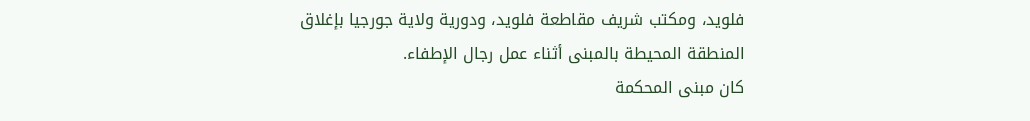فلويد، ومكتب شريف مقاطعة فلويد، ودورية ولاية جورجيا بإغلاق المنطقة المحيطة بالمبنى أثناء عمل رجال الإطفاء.
كان مبنى المحكمة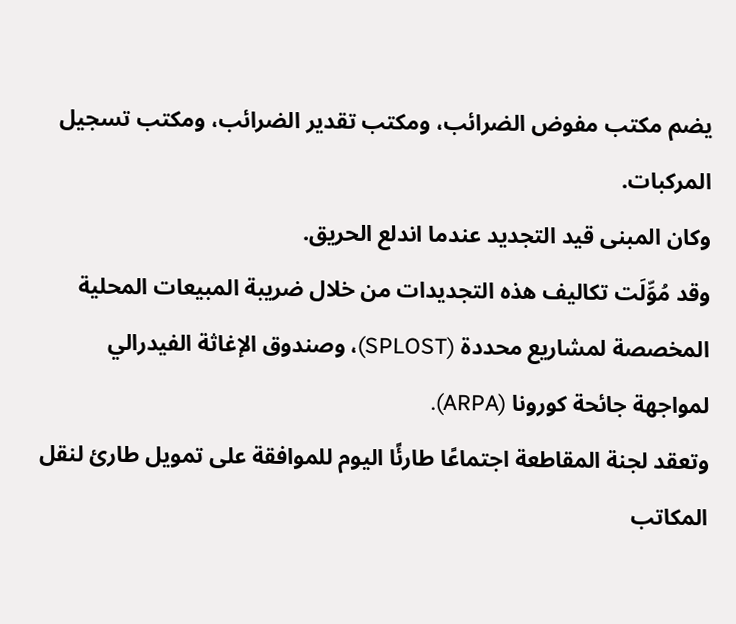يضم مكتب مفوض الضرائب، ومكتب تقدير الضرائب، ومكتب تسجيل المركبات.
وكان المبنى قيد التجديد عندما اندلع الحريق.
وقد مُوِّلَت تكاليف هذه التجديدات من خلال ضريبة المبيعات المحلية المخصصة لمشاريع محددة (SPLOST)، وصندوق الإغاثة الفيدرالي لمواجهة جائحة كورونا (ARPA).
وتعقد لجنة المقاطعة اجتماعًا طارئًا اليوم للموافقة على تمويل طارئ لنقل المكاتب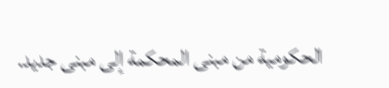الحكومية من مبنى المحكمة إلى مبنى جديد.